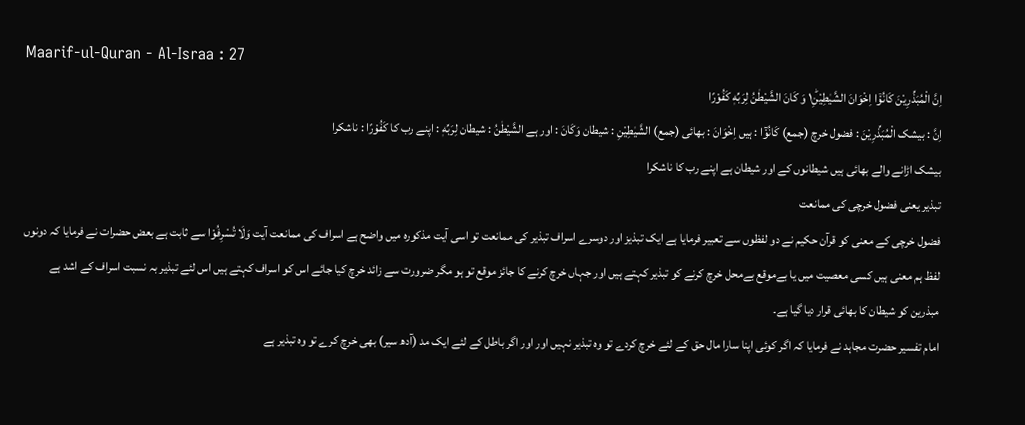Maarif-ul-Quran - Al-Israa : 27
اِنَّ الْمُبَذِّرِیْنَ كَانُوْۤا اِخْوَانَ الشَّیٰطِیْنِ١ؕ وَ كَانَ الشَّیْطٰنُ لِرَبِّهٖ كَفُوْرًا
اِنَّ : بیشک الْمُبَذِّرِيْنَ : فضول خرچ (جمع) كَانُوْٓا : ہیں اِخْوَانَ : بھائی (جمع) الشَّيٰطِيْنِ : شیطان وَكَانَ : اور ہے الشَّيْطٰنُ : شیطان لِرَبِّهٖ : اپنے رب کا كَفُوْرًا : ناشکرا
بیشک اڑانے والے بھائی ہیں شیطانوں کے اور شیطان ہے اپنے رب کا ناشکرا
تبذیر یعنی فضول خرچی کی ممانعت
فضول خرچی کے معنی کو قرآن حکیم نے دو لفظوں سے تعبیر فرمایا ہے ایک تبذیز اور دوسرے اسراف تبذیر کی ممانعت تو اسی آیت مذکورہ میں واضح ہے اسراف کی ممانعت آیت وَلَا تُسْرِفُوْا سے ثابت ہے بعض حضرات نے فرمایا کہ دونوں لفظ ہم معنی ہیں کسی معصیت میں یا بےموقع بےمحل خرچ کرنے کو تبذیر کہتے ہیں اور جہاں خرچ کرنے کا جائز موقع تو ہو مگر ضرورت سے زائد خرچ کیا جائے اس کو اسراف کہتے ہیں اس لئے تبذیر بہ نسبت اسراف کے اشد ہے مبذرین کو شیطان کا بھائی قرار دیا گیا ہے۔
امام تفسیر حضرت مجاہد نے فرمایا کہ اگر کوئی اپنا سارا مال حق کے لئے خرچ کردے تو وہ تبذیر نہیں اور اور اگر باطل کے لئے ایک مد (آدھ سیر) بھی خرچ کرے تو وہ تبذیر ہے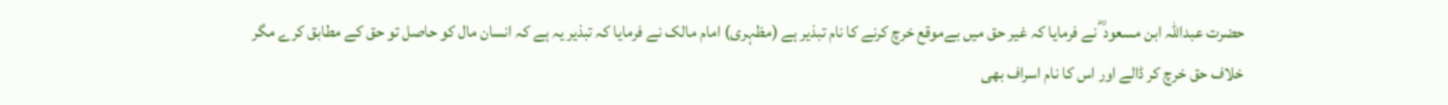حضرت عبداللہ ابن مسعود ؓ نے فرمایا کہ غیر حق میں بےموقع خرچ کرنے کا نام تبذیر ہے (مظہری) امام مالک نے فرمایا کہ تبذیر یہ ہے کہ انسان مال کو حاصل تو حق کے مطابق کرے مگر خلاف حق خرچ کر ڈالے اور اس کا نام اسراف بھی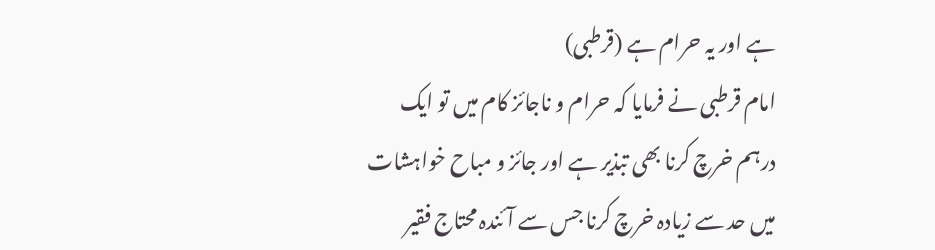ہے اور یہ حرام ہے (قرطبی)
امام قرطبی نے فرمایا کہ حرام و ناجائز کام میں تو ایک درہم خرچ کرنا بھی تبذیر ہے اور جائز و مباح خواہشات میں حد سے زیادہ خرچ کرنا جس سے آئندہ محتاج فقیر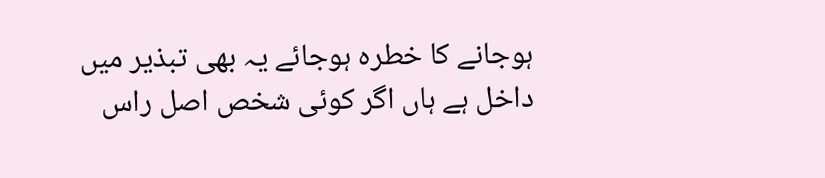ہوجانے کا خطرہ ہوجائے یہ بھی تبذیر میں داخل ہے ہاں اگر کوئی شخص اصل راس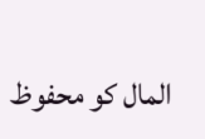المال کو محفوظ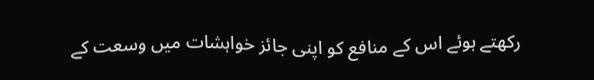رکھتے ہوئے اس کے منافع کو اپنی جائز خواہشات میں وسعت کے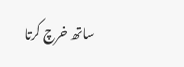ساتھ خرچ کرتا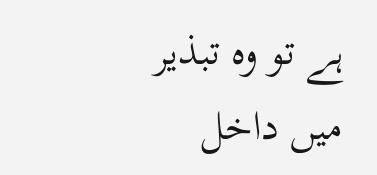ہے تو وہ تبذیر میں داخل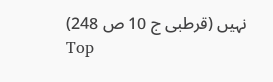نہیں (قرطبی ج 10 ص 248)
Top